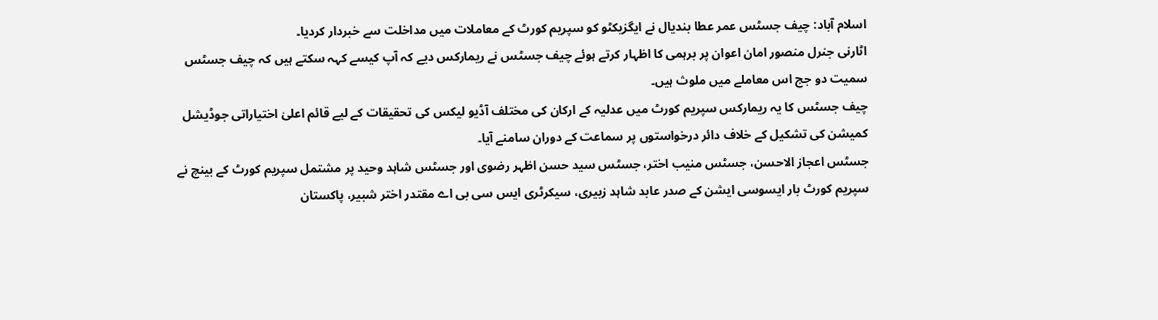اسلام آباد: چیف جسٹس عمر عطا بندیال نے ایگزیکٹو کو سپریم کورٹ کے معاملات میں مداخلت سے خبردار کردیا۔
اٹارنی جنرل منصور امان اعوان پر برہمی کا اظہار کرتے ہوئے چیف جسٹس نے ریمارکس دیے کہ آپ کیسے کہہ سکتے ہیں کہ چیف جسٹس سمیت دو جج اس معاملے میں ملوث ہیں۔
چیف جسٹس کا یہ ریمارکس سپریم کورٹ میں عدلیہ کے ارکان کی مختلف آڈیو لیکس کی تحقیقات کے لیے قائم اعلیٰ اختیاراتی جوڈیشل کمیشن کی تشکیل کے خلاف دائر درخواستوں پر سماعت کے دوران سامنے آیا۔
جسٹس اعجاز الاحسن، جسٹس منیب اختر، جسٹس سید حسن اظہر رضوی اور جسٹس شاہد وحید پر مشتمل سپریم کورٹ کے بینچ نے سپریم کورٹ بار ایسوسی ایشن کے صدر عابد شاہد زبیری، سیکرٹری ایس سی بی اے مقتدر اختر شبیر، پاکستان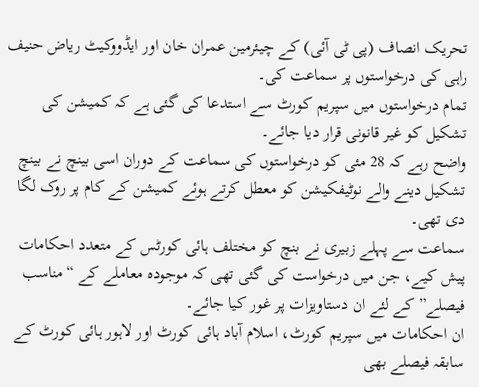تحریک انصاف (پی ٹی آئی) کے چیئرمین عمران خان اور ایڈووکیٹ ریاض حنیف راہی کی درخواستوں پر سماعت کی۔
تمام درخواستوں میں سپریم کورٹ سے استدعا کی گئی ہے کہ کمیشن کی تشکیل کو غیر قانونی قرار دیا جائے۔
واضح رہے کہ 28 مئی کو درخواستوں کی سماعت کے دوران اسی بینچ نے بینچ تشکیل دینے والے نوٹیفکیشن کو معطل کرتے ہوئے کمیشن کے کام پر روک لگا دی تھی۔
سماعت سے پہلے زبیری نے بنچ کو مختلف ہائی کورٹس کے متعدد احکامات پیش کیے، جن میں درخواست کی گئی تھی کہ موجودہ معاملے کے “مناسب فیصلے” کے لئے ان دستاویزات پر غور کیا جائے۔
ان احکامات میں سپریم کورٹ، اسلام آباد ہائی کورٹ اور لاہور ہائی کورٹ کے سابقہ فیصلے بھی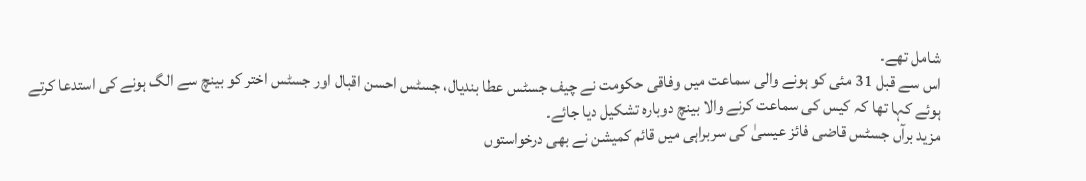شامل تھے۔
اس سے قبل 31 مئی کو ہونے والی سماعت میں وفاقی حکومت نے چیف جسٹس عطا بندیال، جسٹس احسن اقبال اور جسٹس اختر کو بینچ سے الگ ہونے کی استدعا کرتے ہوئے کہا تھا کہ کیس کی سماعت کرنے والا بینچ دوبارہ تشکیل دیا جائے۔
مزید برآں جسٹس قاضی فائز عیسیٰ کی سربراہی میں قائم کمیشن نے بھی درخواستوں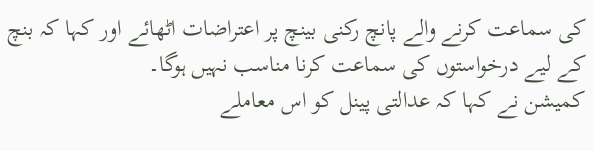کی سماعت کرنے والے پانچ رکنی بینچ پر اعتراضات اٹھائے اور کہا کہ بنچ کے لیے درخواستوں کی سماعت کرنا مناسب نہیں ہوگا۔
کمیشن نے کہا کہ عدالتی پینل کو اس معاملے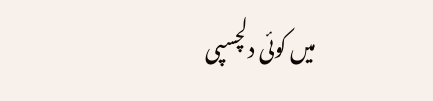میں کوئی دلچسپی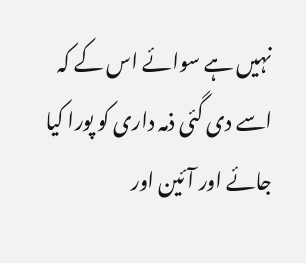نہیں ہے سوائے اس کے کہ اسے دی گئی ذمہ داری کو پورا کیا جائے اور آئین اور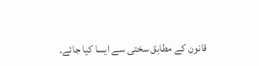قانون کے مطابق سختی سے ایسا کیا جائے۔